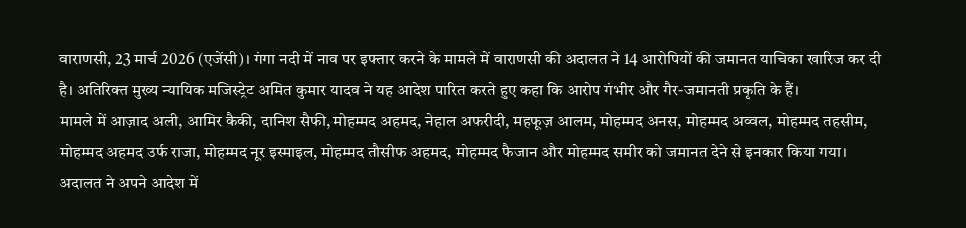वाराणसी, 23 मार्च 2026 (एजेंसी)। गंगा नदी में नाव पर इफ्तार करने के मामले में वाराणसी की अदालत ने 14 आरोपियों की जमानत याचिका खारिज कर दी है। अतिरिक्त मुख्य न्यायिक मजिस्ट्रेट अमित कुमार यादव ने यह आदेश पारित करते हुए कहा कि आरोप गंभीर और गैर-जमानती प्रकृति के हैं।
मामले में आज़ाद अली, आमिर कैकी, दानिश सैफी, मोहम्मद अहमद, नेहाल अफरीदी, महफूज़ आलम, मोहम्मद अनस, मोहम्मद अव्वल, मोहम्मद तहसीम, मोहम्मद अहमद उर्फ राजा, मोहम्मद नूर इस्माइल, मोहम्मद तौसीफ अहमद, मोहम्मद फैजान और मोहम्मद समीर को जमानत देने से इनकार किया गया।
अदालत ने अपने आदेश में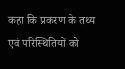कहा कि प्रकरण के तथ्य एवं परिस्थितियों को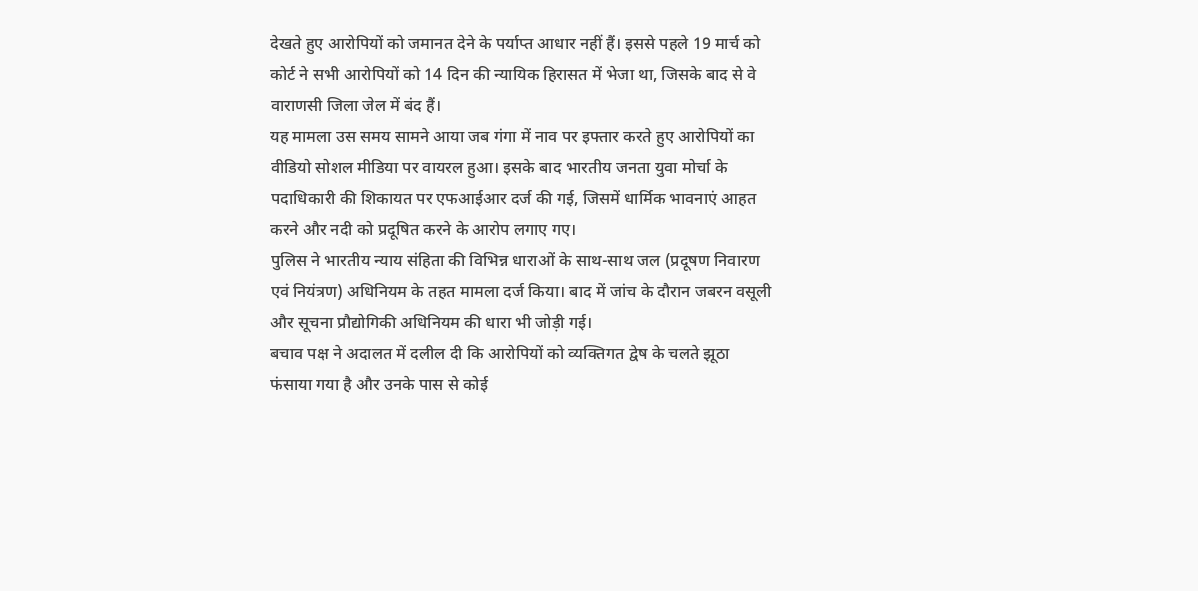देखते हुए आरोपियों को जमानत देने के पर्याप्त आधार नहीं हैं। इससे पहले 19 मार्च को कोर्ट ने सभी आरोपियों को 14 दिन की न्यायिक हिरासत में भेजा था, जिसके बाद से वे वाराणसी जिला जेल में बंद हैं।
यह मामला उस समय सामने आया जब गंगा में नाव पर इफ्तार करते हुए आरोपियों का वीडियो सोशल मीडिया पर वायरल हुआ। इसके बाद भारतीय जनता युवा मोर्चा के पदाधिकारी की शिकायत पर एफआईआर दर्ज की गई, जिसमें धार्मिक भावनाएं आहत करने और नदी को प्रदूषित करने के आरोप लगाए गए।
पुलिस ने भारतीय न्याय संहिता की विभिन्न धाराओं के साथ-साथ जल (प्रदूषण निवारण एवं नियंत्रण) अधिनियम के तहत मामला दर्ज किया। बाद में जांच के दौरान जबरन वसूली और सूचना प्रौद्योगिकी अधिनियम की धारा भी जोड़ी गई।
बचाव पक्ष ने अदालत में दलील दी कि आरोपियों को व्यक्तिगत द्वेष के चलते झूठा फंसाया गया है और उनके पास से कोई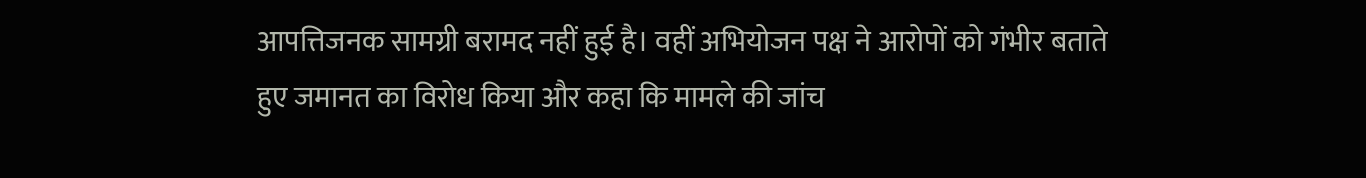आपत्तिजनक सामग्री बरामद नहीं हुई है। वहीं अभियोजन पक्ष ने आरोपों को गंभीर बताते हुए जमानत का विरोध किया और कहा कि मामले की जांच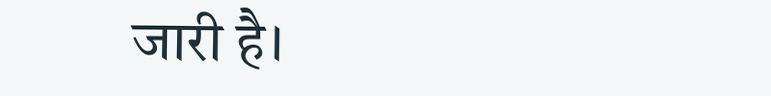जारी है।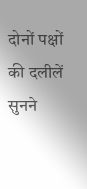दोनों पक्षों की दलीलें सुनने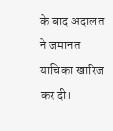के बाद अदालत ने जमानत याचिका खारिज कर दी।